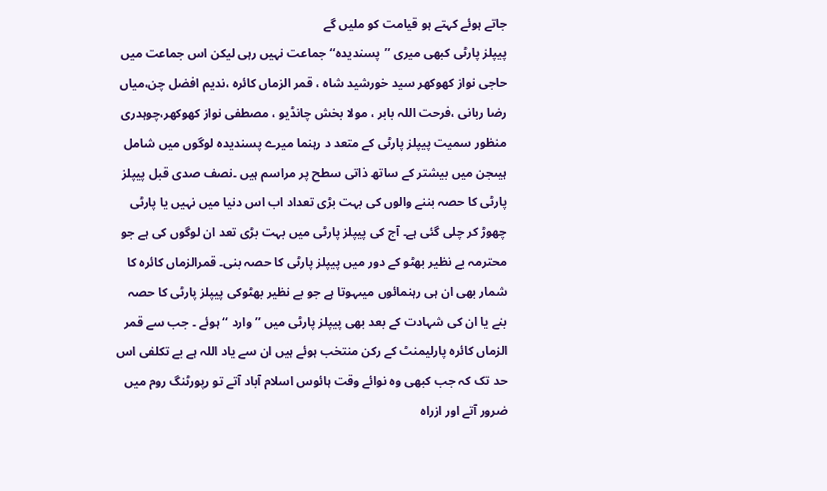جاتے ہوئے کہتے ہو قیامت کو ملیں گے
پیپلز پارٹی کبھی میری ’’پسندیدہ‘‘ جماعت نہیں رہی لیکن اس جماعت میں حاجی نواز کھوکھر سید خورشید شاہ ، قمر الزماں کائرہ ،ندیم افضل چن،میاں رضا ربانی ،فرحت اللہ بابر ، مولا بخش چانڈیو ، مصطفی نواز کھوکھر،چوہدری منظور سمیت پیپلز پارٹی کے متعد د رہنما میرے پسندیدہ لوگوں میں شامل ہیںجن میں بیشتر کے ساتھ ذاتی سطح پر مراسم ہیں ۔نصف صدی قبل پیپلز پارٹی کا حصہ بننے والوں کی بہت بڑی تعداد اب اس دنیا میں نہیں یا پارٹی چھوڑ کر چلی گئی ہے۔ آج کی پیپلز پارٹی میں بہت بڑی تعد ان لوگوں کی ہے جو محترمہ بے نظیر بھٹو کے دور میں پیپلز پارٹی کا حصہ بنی۔ قمرالزماں کائرہ کا شمار بھی ان ہی رہنمائوں میںہوتا ہے جو بے نظیر بھٹوکی پیپلز پارٹی کا حصہ بنے یا ان کی شہادت کے بعد بھی پیپلز پارٹی میں ’’وارد ‘‘ ہوئے ۔ جب سے قمر الزماں کائرہ پارلیمنٹ کے رکن منتخب ہوئے ہیں ان سے یاد اللہ ہے بے تکلفی اس حد تک کہ جب کبھی وہ نوائے وقت ہائوس اسلام آباد آتے تو رپورٹنگ روم میں ضرور آتے اور ازراہ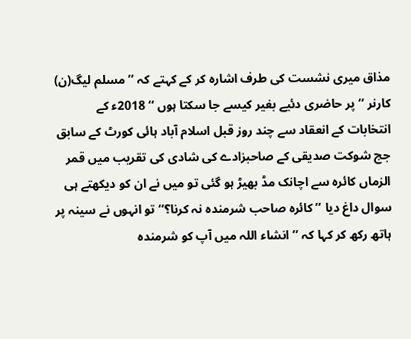مذاق میری نشست کی طرف اشارہ کر کے کہتے کہ ’’مسلم لیگ(ن) کارنر ‘‘ پر حاضری دئیے بغیر کیسے جا سکتا ہوں ‘‘ 2018ء کے انتخابات کے انعقاد سے چند روز قبل اسلام آباد ہائی کورٹ کے سابق جج شوکت صدیقی کے صاحبزادے کی شادی کی تقریب میں قمر الزماں کائرہ سے اچانک مڈ بھیڑ ہو گئی تو میں نے ان کو دیکھتے ہی سوال داغ دیا ’’ کائرہ صاحب شرمندہ نہ کرنا؟‘‘ تو انہوں نے سینہ پر ہاتھ رکھ کر کہا کہ ’’ انشاء اللہ میں آپ کو شرمندہ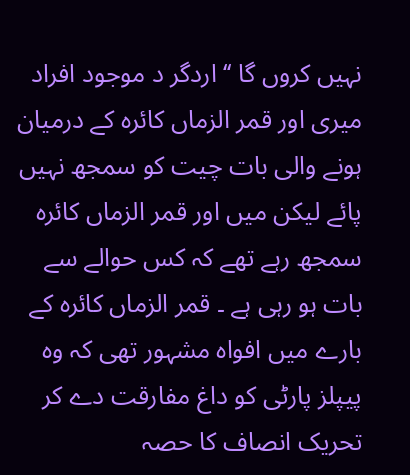نہیں کروں گا ‘‘ اردگر د موجود افراد میری اور قمر الزماں کائرہ کے درمیان ہونے والی بات چیت کو سمجھ نہیں پائے لیکن میں اور قمر الزماں کائرہ سمجھ رہے تھے کہ کس حوالے سے بات ہو رہی ہے ۔ قمر الزماں کائرہ کے بارے میں افواہ مشہور تھی کہ وہ پیپلز پارٹی کو داغ مفارقت دے کر تحریک انصاف کا حصہ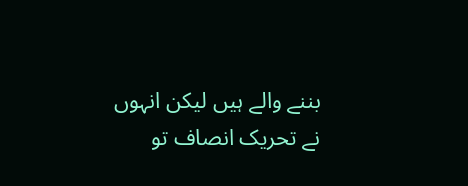بننے والے ہیں لیکن انہوں نے تحریک انصاف تو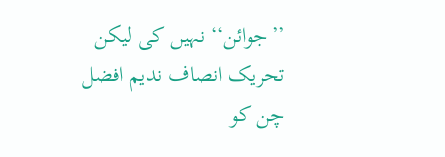’’جوائن‘‘ نہیں کی لیکن تحریک انصاف ندیم افضل چن کو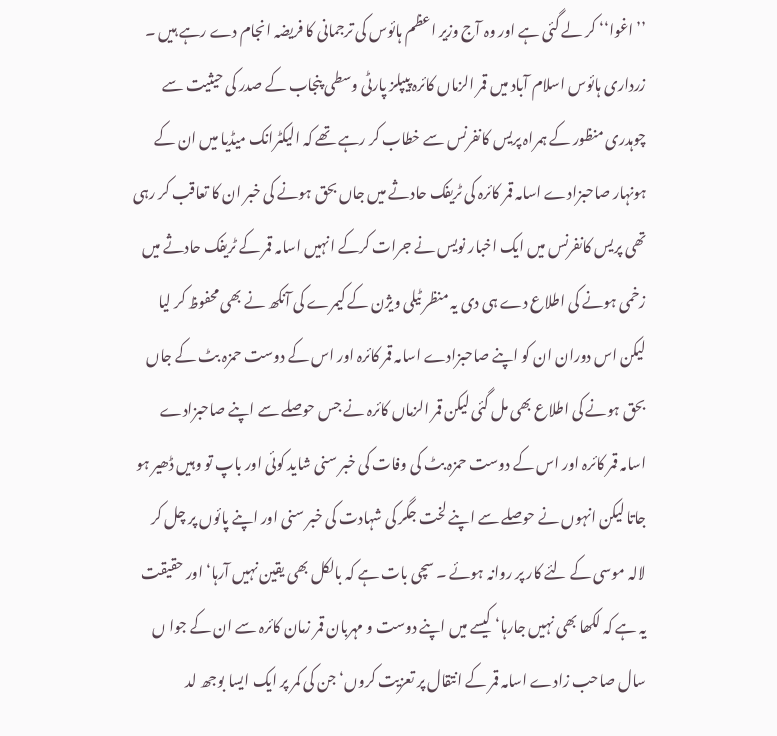’’اغوا‘‘ کر لے گئی ہے اور وہ آج وزیر اعظم ہائوس کی ترجمانی کا فریضہ انجام دے رہے ہیں ۔ زرداری ہائوس اسلام آباد میں قمر الزماں کائرہ پیپلز پارٹی وسطی پنجاب کے صدر کی حیثیت سے چوہدری منظور کے ہمراہ پریس کانفرنس سے خطاب کر رہے تھے کہ الیکٹرانک میڈیا میں ان کے ہونہار صاحبزادے اسامہ قمر کائرہ کی ٹریفک حادثے میں جاں بحق ہونے کی خبر ان کا تعاقب کر رہی تھی پریس کانفرنس میں ایک اخبار نویس نے جرات کرکے انہیں اسامہ قمر کے ٹریفک حادثے میں زخمی ہونے کی اطلاع دے ہی دی یہ منظر ٹیلی ویژن کے کیمرے کی آنکھ نے بھی محفوظ کر لیا لیکن اس دوران ان کو اپنے صاحبزادے اسامہ قمر کائرہ اور اس کے دوست حمزہ بٹ کے جاں بحق ہونے کی اطلاع بھی مل گئی لیکن قمر الزماں کائرہ نے جس حوصلے سے اپنے صاحبزادے اسامہ قمر کائرہ اور اس کے دوست حمزہ بٹ کی وفات کی خبر سنی شاید کوئی اور باپ تو وہیں ڈھیر ہو جاتا لیکن انہوں نے حوصلے سے اپنے لخت جگر کی شہادت کی خبر سنی اور اپنے پائوں پر چل کر لالہ موسی کے لئے کار پر روانہ ہوئے ۔ سچی بات ہے کہ بالکل بھی یقین نہیں آرہا‘ اور حقیقت یہ ہے کہ لکھا بھی نہیں جارہا‘ کیسے میں اپنے دوست و مہربان قمر زمان کائرہ سے ان کے جوا ں سال صاحب زادے اسامہ قمر کے انتقال پر تعزیت کروں‘ جن کی کمر پر ایک ایسا بوجھ لد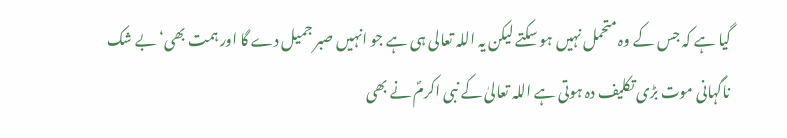گیا ہے کہ جس کے وہ متحمل نہیں ہو سکتے لیکن یہ اللہ تعالی ہی ہے جو انہیں صبر جمیل دے گا اور ہمت بھی‘بے شک ناگہانی موت بڑی تکلیف دہ ہوتی ہے اللہ تعالیٰ کے نبی اکرمؐ نے بھی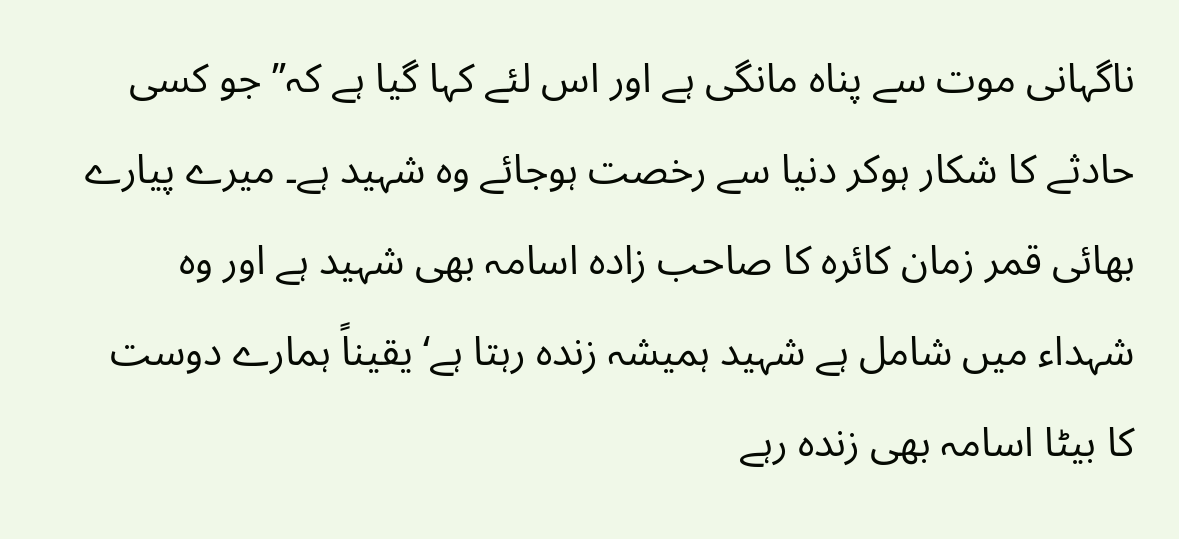ناگہانی موت سے پناہ مانگی ہے اور اس لئے کہا گیا ہے کہ’’ جو کسی حادثے کا شکار ہوکر دنیا سے رخصت ہوجائے وہ شہید ہے۔ میرے پیارے بھائی قمر زمان کائرہ کا صاحب زادہ اسامہ بھی شہید ہے اور وہ شہداء میں شامل ہے شہید ہمیشہ زندہ رہتا ہے‘ یقیناً ہمارے دوست کا بیٹا اسامہ بھی زندہ رہے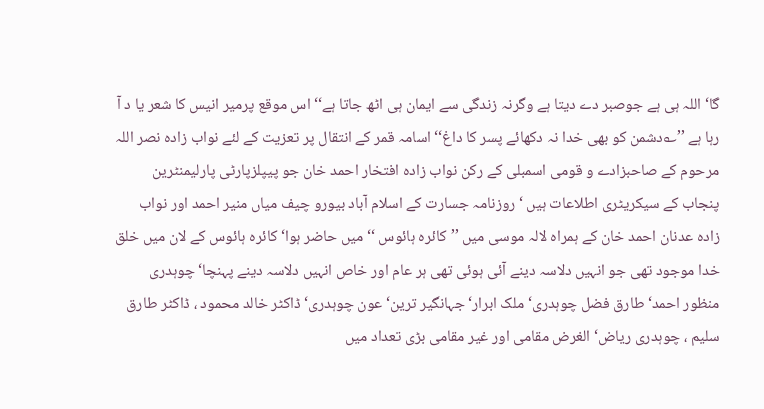گا‘ اللہ ہی ہے جوصبر دے دیتا ہے وگرنہ زندگی سے ایمان ہی اٹھ جاتا ہے‘‘ اس موقع پرمیر انیس کا شعر یا د آ رہا ہے ’’؎دشمن کو بھی خدا نہ دکھائے پسر کا داغ‘‘ اسامہ قمر کے انتقال پر تعزیت کے لئے نواب زادہ نصر اللہ مرحوم کے صاحبزادے و قومی اسمبلی کے رکن نواب زادہ افتخار احمد خان جو پیپلزپارٹی پارلیمنٹرین پنجاب کے سیکریٹری اطلاعات ہیں ‘ روزنامہ جسارت کے اسلام آباد بیورو چیف میاں منیر احمد اور نواب زادہ عدنان احمد خان کے ہمراہ لالہ موسی میں ’’کائرہ ہائوس ‘‘ میں حاضر ہوا‘ کائرہ ہائوس کے لان میں خلق خدا موجود تھی جو انہیں دلاسہ دینے آئی ہوئی تھی ہر عام اور خاص انہیں دلاسہ دینے پہنچا‘ چوہدری منظور احمد‘ طارق فضل چوہدری‘ ملک ابرار‘ جہانگیر ترین‘ عون چوہدری‘ ڈاکٹر خالد محمود ، ڈاکٹر طارق سلیم ، چوہدری ریاض‘ الغرض مقامی اور غیر مقامی بڑی تعداد میں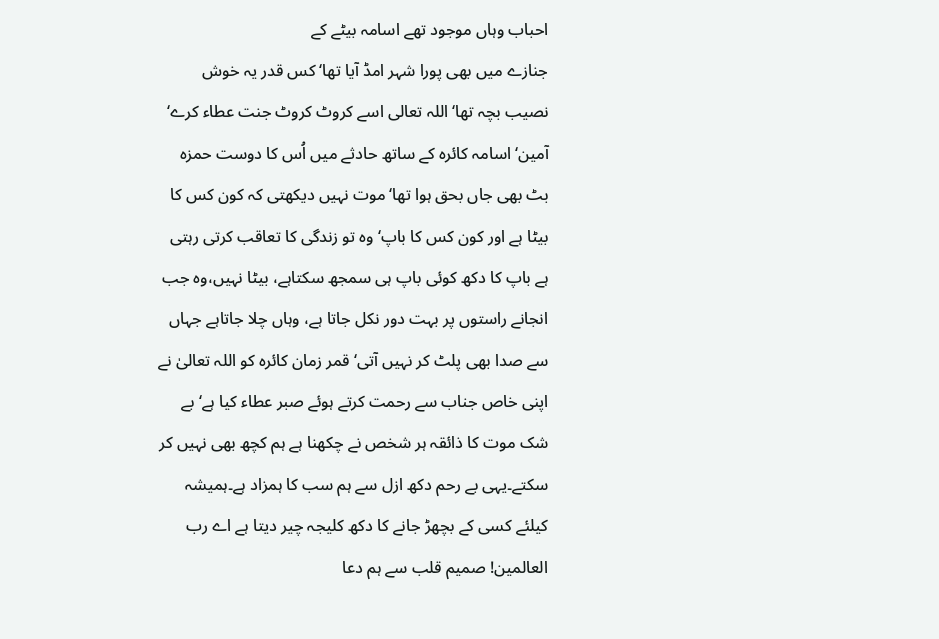احباب وہاں موجود تھے اسامہ بیٹے کے
جنازے میں بھی پورا شہر امڈ آیا تھا‘ کس قدر یہ خوش نصیب بچہ تھا‘ اللہ تعالی اسے کروٹ کروٹ جنت عطاء کرے‘ آمین‘اسامہ کائرہ کے ساتھ حادثے میں اُس کا دوست حمزہ بٹ بھی جاں بحق ہوا تھا‘موت نہیں دیکھتی کہ کون کس کا بیٹا ہے اور کون کس کا باپ‘وہ تو زندگی کا تعاقب کرتی رہتی ہے باپ کا دکھ کوئی باپ ہی سمجھ سکتاہے، بیٹا نہیں،وہ جب انجانے راستوں پر بہت دور نکل جاتا ہے، وہاں چلا جاتاہے جہاں سے صدا بھی پلٹ کر نہیں آتی‘ قمر زمان کائرہ کو اللہ تعالیٰ نے اپنی خاص جناب سے رحمت کرتے ہوئے صبر عطاء کیا ہے‘ بے شک موت کا ذائقہ ہر شخص نے چکھنا ہے ہم کچھ بھی نہیں کر سکتے۔یہی بے رحم دکھ ازل سے ہم سب کا ہمزاد ہے۔ہمیشہ کیلئے کسی کے بچھڑ جانے کا دکھ کلیجہ چیر دیتا ہے اے رب العالمین! صمیم قلب سے ہم دعا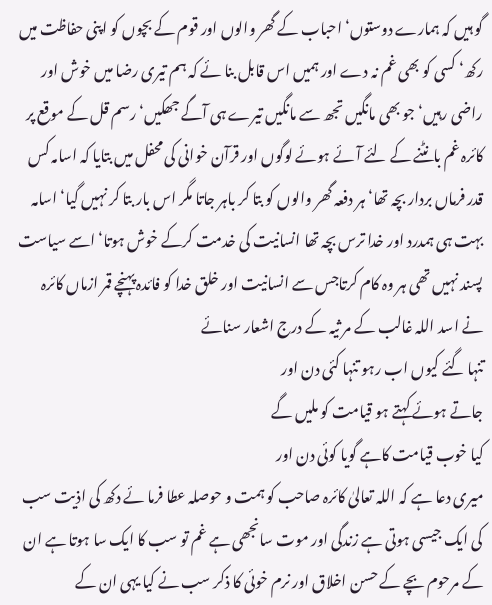گو ہیں کہ ہمارے دوستوں‘ احباب کے گھر والوں اور قوم کے بچوں کو اپنی حفاظت میں رکھ‘ کسی کو بھی غم نہ دے اور ہمیں اس قابل بنا ئے کہ ہم تیری رضا میں خوش اور راضی رہیں‘ جو بھی مانگیں تجھ سے مانگیں تیرے ہی آگے جھکیں‘ رسم قل کے موقع پر کائرہ غم بانٹنے کے لئے آئے ہوئے لوگوں اور قرآن خوانی کی محفل میں بتایا کہ اسامہ کس قدر فرماں بردار بچہ تھا‘ ہر دفعہ گھر والوں کو بتا کر باہر جاتا مگر اس بار بتا کر نہیں گیا‘ اسامہ بہت ہی ہمدرد اور خدا ترس بچہ تھا انسانیت کی خدمت کرکے خوش ہوتا‘ اسے سیاست پسند نہیں تھی ہر وہ کام کرتاجس سے انسانیت اور خلق خدا کو فائدہ پہنچے قمر ازماں کائرہ نے اسد اللہ غالب کے مر ثیہ کے درج اشعار سنائے
تنہا گئے کیوں اب رہو تنہا کئی دن اور
جاتے ہوئے کہتے ہو قیامت کو ملیں گے
کیا خوب قیامت کاہے گویا کوئی دن اور
میری دعا ہے کہ اللہ تعالیٰ کائرہ صاحب کو ہمت و حوصلہ عطا فرما ئے دکھ کی اذیت سب کی ایک جیسی ہوتی ہے زندگی اور موت سانجھی ہے غم تو سب کا ایک سا ہوتا ہے ان کے مرحوم بچے کے حسن اخلاق اور نرم خوئی کا ذکر سب نے کیا یہی ان کے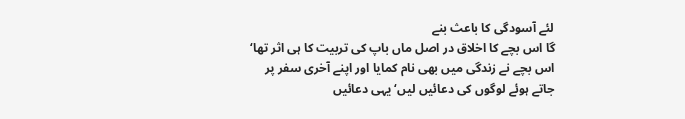لئے آسودگی کا باعث بنے
گا اس بچے کا اخلاق در اصل ماں باپ کی تربیت کا ہی اثر تھا‘ اس بچے نے زندگی میں بھی نام کمایا اور اپنے آخری سفر پر جاتے ہوئے لوگوں کی دعائیں لیں‘ یہی دعائیں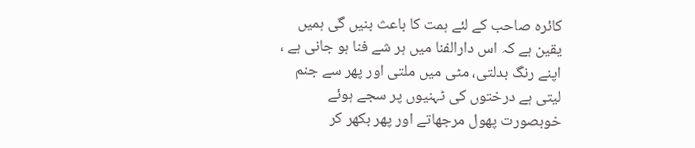کائرہ صاحب کے لئے ہمت کا باعث بنیں گی ہمیں یقین ہے کہ اس دارالفنا میں ہر شے فنا ہو جانی ہے ، اپنے رنگ بدلتی، مٹی میں ملتی اور پھر سے جنم لیتی ہے درختوں کی ٹہنیوں پر سجے ہوئے خوبصورت پھول مرجھاتے اور پھر بکھر کر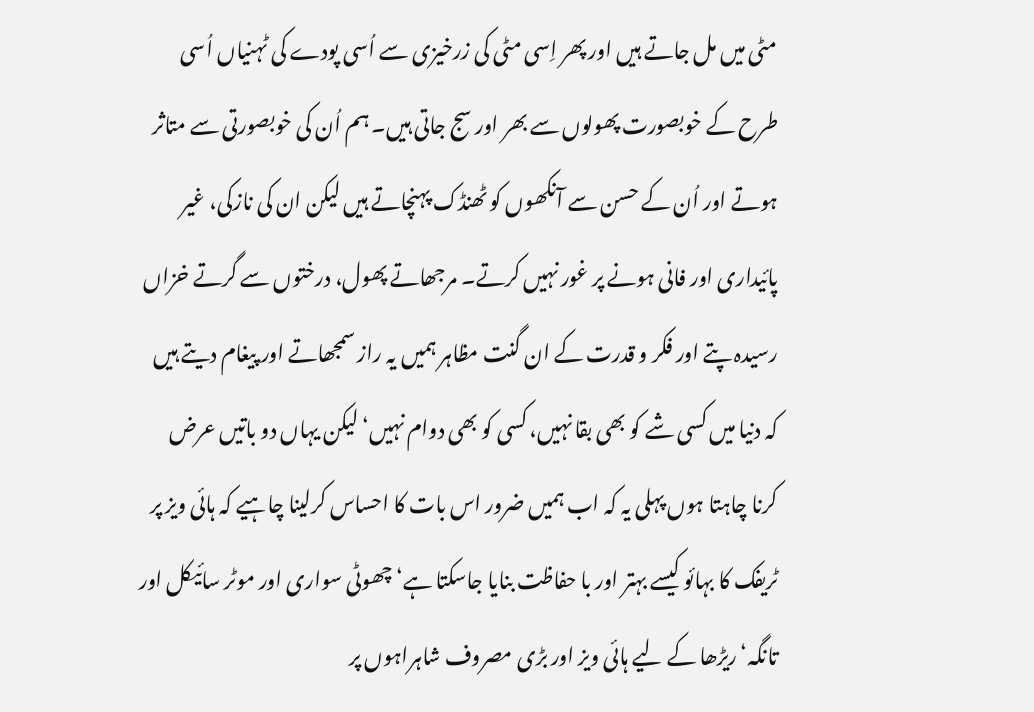مٹی میں مل جاتے ہیں اور پھر اِسی مٹی کی زرخیزی سے اُسی پودے کی ٹہنیاں اُسی طرح کے خوبصورت پھولوں سے بھر اور سج جاتی ہیں۔ ہم اُن کی خوبصورتی سے متاثر ہوتے اور اُن کے حسن سے آنکھوں کو ٹھنڈک پہنچاتے ہیں لیکن ان کی نازکی، غیر پائیداری اور فانی ہونے پر غور نہیں کرتے۔ مرجھاتے پھول، درختوں سے گرتے خزاں رسیدہ پتے اور فکر و قدرت کے ان گنت مظاہر ہمیں یہ راز سمجھاتے اور پیغام دیتے ہیں کہ دنیا میں کسی شے کو بھی بقا نہیں، کسی کو بھی دوام نہیں‘ لیکن یہاں دو باتیں عرض کرنا چاہتا ہوں پہلی یہ کہ اب ہمیں ضرور اس بات کا احساس کرلینا چاہیے کہ ہائی ویز پر ٹریفک کا بہائو کیسے بہتر اور با حفاظت بنایا جاسکتا ہے‘ چھوٹی سواری اور موٹر سائیکل اور تانگہ‘ ریڑھا کے لیے ہائی ویز اور بڑی مصروف شاہراہوں پر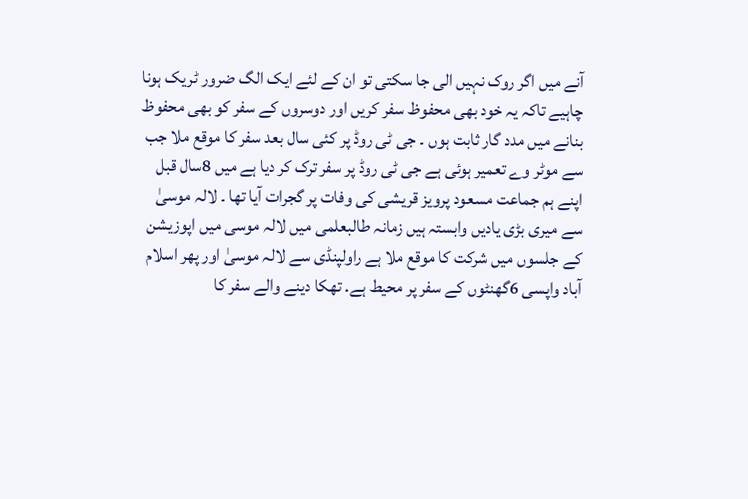آنے میں اگر روک نہیں الی جا سکتی تو ان کے لئے ایک الگ ضرور ٹریک ہونا چاہیے تاکہ یہ خود بھی محفوظ سفر کریں اور دوسروں کے سفر کو بھی محفوظ بنانے میں مدد گار ثابت ہوں ۔ جی ٹی روڈ پر کئی سال بعد سفر کا موقع ملا جب سے موٹر وے تعمیر ہوئی ہے جی ٹی روڈ پر سفر ترک کر دیا ہے میں 8سال قبل اپنے ہم جماعت مسعود پرویز قریشی کی وفات پر گجرات آیا تھا ۔ لالہ موسیٰ سے میری بڑی یادیں وابستہ ہیں زمانہ طالبعلمی میں لالہ موسی میں اپوزیشن کے جلسوں میں شرکت کا موقع ملا ہے راولپنڈی سے لالہ موسیٰ اور پھر اسلام آباد واپسی 6گھنٹوں کے سفر پر محیط ہے. تھکا دینے والے سفر کا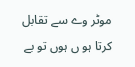موٹر وے سے تقابل کرتا ہو ں ہوں تو بے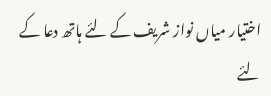اختیار میاں نواز شریف کے لئے ہاتھ دعا کے لئے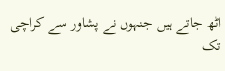اٹھ جاتے ہیں جنہوں نے پشاور سے کراچی تک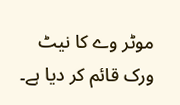موٹر وے کا نیٹ ورک قائم کر دیا ہے۔